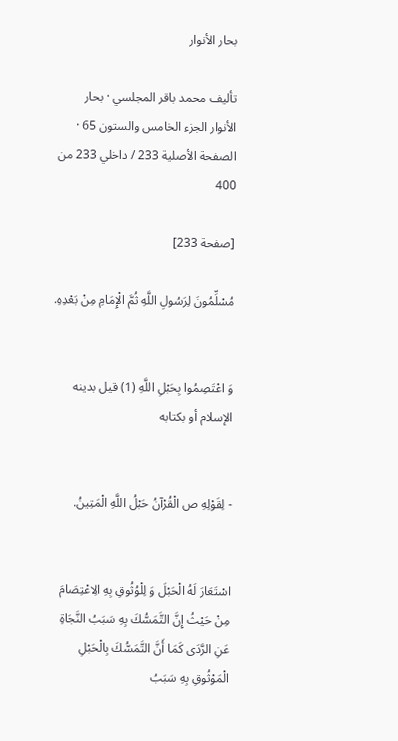بحار الأنوار

تأليف محمد باقر المجلسي · بحار الأنوار الجزء الخامس والستون 65 · الصفحة الأصلية 233 / داخلي 233 من 400

[صفحة 233]

مُسْلِّمُونَ لِرَسُولِ اللَّهِ ثُمَّ الْإِمَامِ مِنْ بَعْدِهِ.


وَ اعْتَصِمُوا بِحَبْلِ اللَّهِ (1) قيل بدينه الإسلام أو بكتابه


- لِقَوْلِهِ ص الْقُرْآنُ حَبْلُ اللَّهِ الْمَتِينُ.


اسْتَعَارَ لَهُ الْحَبْلَ وَ لِلْوُثُوقِ بِهِ الِاعْتِصَامَ مِنْ حَيْثُ إِنَّ التَّمَسُّكَ بِهِ سَبَبُ النَّجَاةِ عَنِ الرَّدَى كَمَا أَنَّ التَّمَسُّكَ بِالْحَبْلِ الْمَوْثُوقِ بِهِ سَبَبُ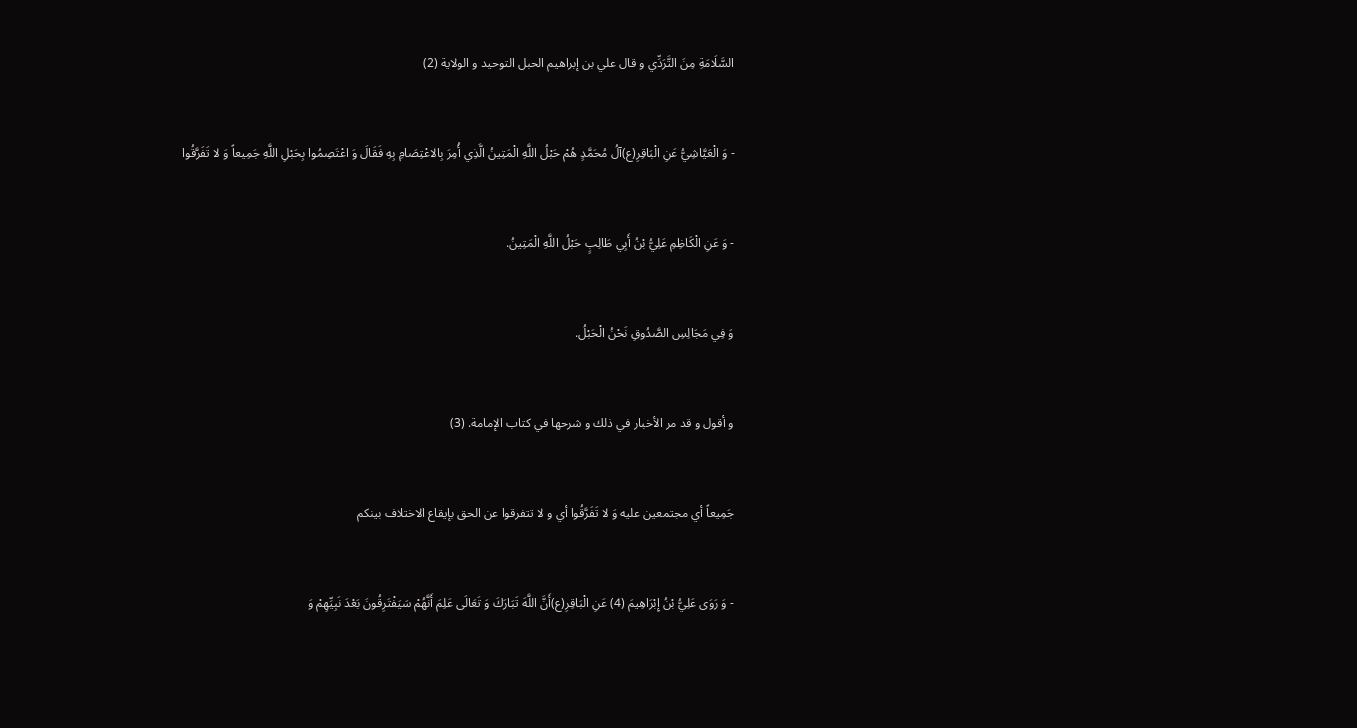السَّلَامَةِ مِنَ التَّرَدِّي و قال علي بن إبراهيم الحبل التوحيد و الولاية (2)


- وَ الْعَيَّاشِيُّ عَنِ الْبَاقِرِ(ع)آلُ مُحَمَّدٍ هُمْ حَبْلُ اللَّهِ الْمَتِينُ الَّذِي أُمِرَ بِالاعْتِصَامِ بِهِ فَقَالَ وَ اعْتَصِمُوا بِحَبْلِ اللَّهِ جَمِيعاً وَ لا تَفَرَّقُوا


- وَ عَنِ الْكَاظِمِ عَلِيُّ بْنُ أَبِي طَالِبٍ حَبْلُ اللَّهِ الْمَتِينُ.


وَ فِي مَجَالِسِ الصَّدُوقِ نَحْنُ الْحَبْلُ.


و أقول و قد مر الأخبار في ذلك و شرحها في كتاب الإمامة. (3)


جَمِيعاً أي مجتمعين عليه وَ لا تَفَرَّقُوا أي و لا تتفرقوا عن الحق بإيقاع الاختلاف بينكم


- وَ رَوَى عَلِيُّ بْنُ إِبْرَاهِيمَ (4) عَنِ الْبَاقِرِ(ع)أَنَّ اللَّهَ تَبَارَكَ وَ تَعَالَى عَلِمَ أَنَّهُمْ سَيَفْتَرِقُونَ بَعْدَ نَبِيِّهِمْ وَ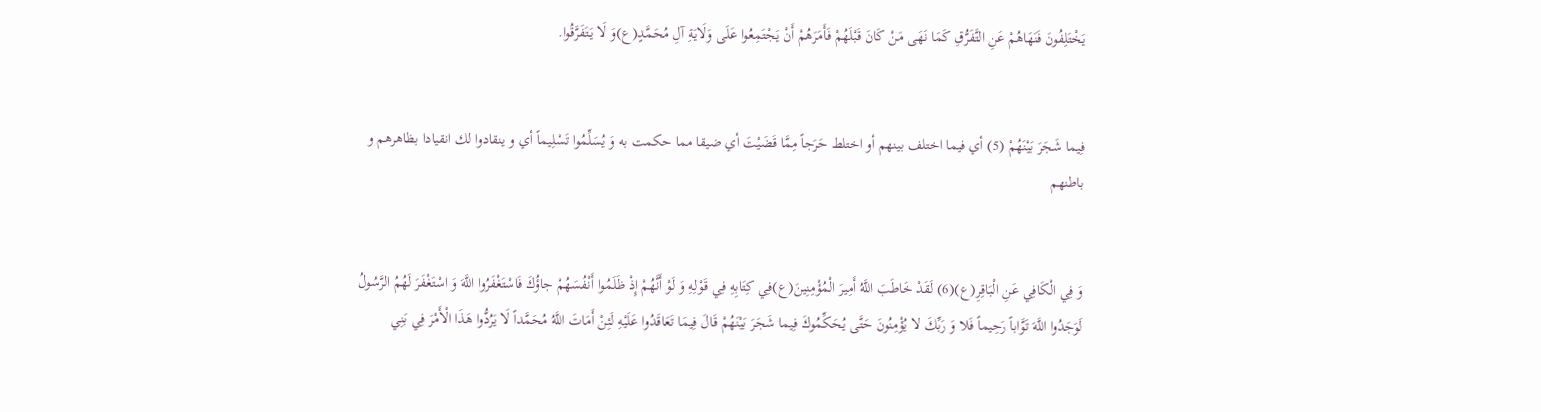يَخْتَلِفُونَ فَنَهَاهُمْ عَنِ التَّفَرُّقِ كَمَا نَهَى مَنْ كَانَ قَبْلَهُمْ فَأَمَرَهُمْ أَنْ يَجْتَمِعُوا عَلَى وَلَايَةِ آلِ مُحَمَّدٍ(ع)وَ لَا يَتَفَرَّقُوا.


فِيما شَجَرَ بَيْنَهُمْ (5) أي فيما اختلف بينهم أو اختلط حَرَجاً مِمَّا قَضَيْتَ أي ضيقا مما حكمت به وَ يُسَلِّمُوا تَسْلِيماً أي و ينقادوا لك انقيادا بظاهرهم و باطنهم


وَ فِي الْكَافِي عَنِ الْبَاقِرِ(ع)(6) لَقَدْ خَاطَبَ اللَّهُ أَمِيرَ الْمُؤْمِنِينَ(ع)فِي كِتَابِهِ فِي قَوْلِهِ وَ لَوْ أَنَّهُمْ إِذْ ظَلَمُوا أَنْفُسَهُمْ جاؤُكَ فَاسْتَغْفَرُوا اللَّهَ وَ اسْتَغْفَرَ لَهُمُ الرَّسُولُ لَوَجَدُوا اللَّهَ تَوَّاباً رَحِيماً فَلا وَ رَبِّكَ لا يُؤْمِنُونَ حَتَّى يُحَكِّمُوكَ فِيما شَجَرَ بَيْنَهُمْ قَالَ فِيمَا تَعَاقَدُوا عَلَيْهِ لَئِنْ أَمَاتَ اللَّهُ مُحَمَّداً لَا يَرُدُّوا هَذَا الْأَمْرَ فِي بَنِي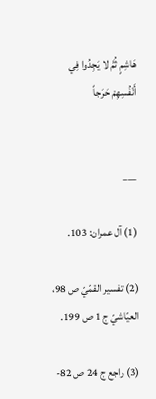هَاشِمٍ ثُمَّ لا يَجِدُوا فِي أَنْفُسِهِمْ حَرَجاً


___

(1) آل عمران: 103.

(2) تفسير القمّيّ ص 98، العيّاشيّ ج 1 ص 199.

(3) راجع ج 24 ص 82-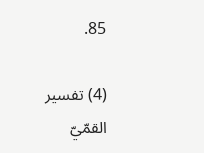85.

(4) تفسير القمّيّ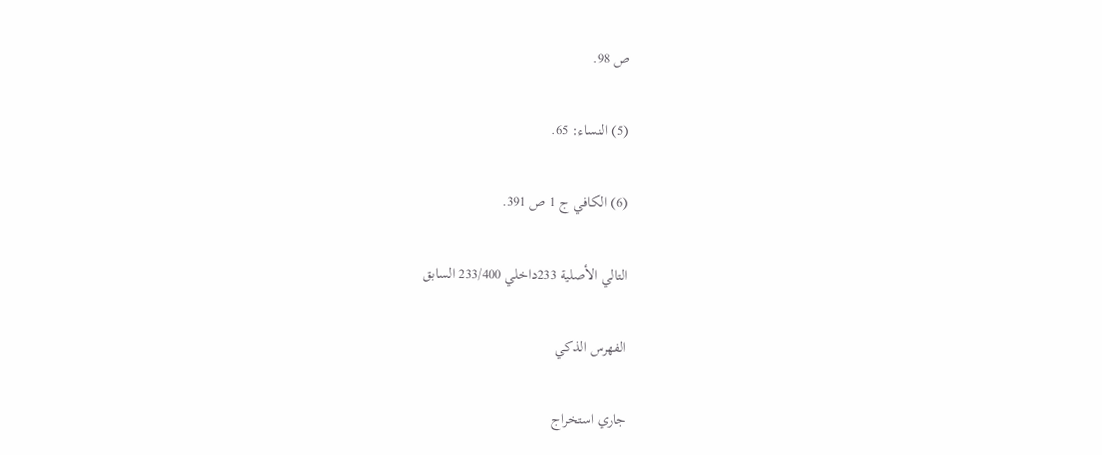ص 98.

(5) النساء: 65.

(6) الكافي ج 1 ص 391.

التالي الأصلية 233داخلي 233/400 السابق

الفهرس الذكي

جاري استخراج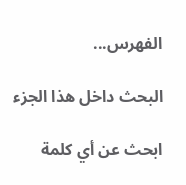الفهرس...

البحث داخل هذا الجزء

ابحث عن أي كلمة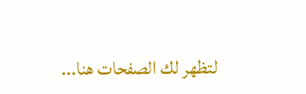لتظهر لك الصفحات هنا...